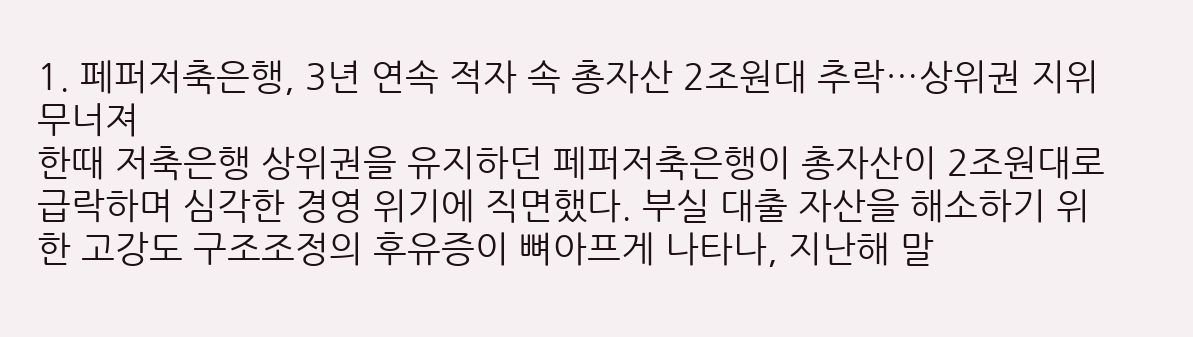1. 페퍼저축은행, 3년 연속 적자 속 총자산 2조원대 추락…상위권 지위 무너져
한때 저축은행 상위권을 유지하던 페퍼저축은행이 총자산이 2조원대로 급락하며 심각한 경영 위기에 직면했다. 부실 대출 자산을 해소하기 위한 고강도 구조조정의 후유증이 뼈아프게 나타나, 지난해 말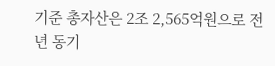기준 총자산은 2조 2,565억원으로 전년 동기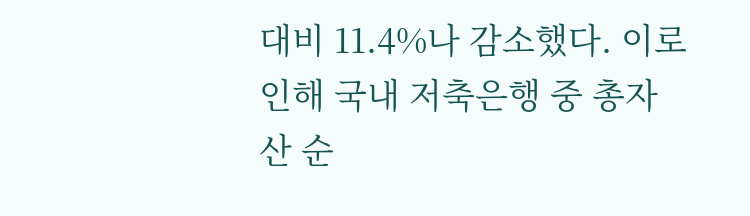대비 11.4%나 감소했다. 이로 인해 국내 저축은행 중 총자산 순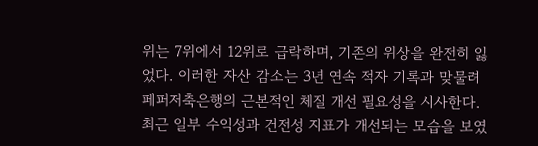위는 7위에서 12위로 급락하며, 기존의 위상을 완전히 잃었다. 이러한 자산 감소는 3년 연속 적자 기록과 맞물려 페퍼저축은행의 근본적인 체질 개선 필요성을 시사한다. 최근 일부 수익성과 건전성 지표가 개선되는 모습을 보였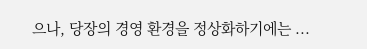으나, 당장의 경영 환경을 정상화하기에는 ...